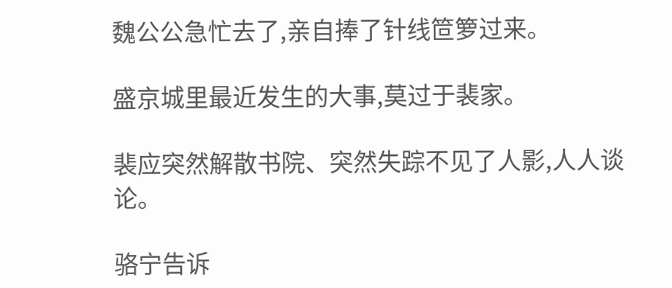魏公公急忙去了,亲自捧了针线笸箩过来。

盛京城里最近发生的大事,莫过于裴家。

裴应突然解散书院、突然失踪不见了人影,人人谈论。

骆宁告诉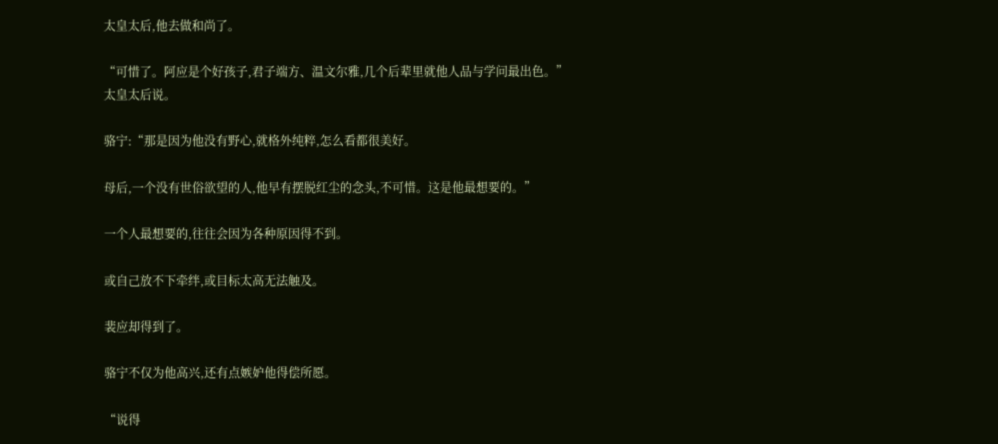太皇太后,他去做和尚了。

“可惜了。阿应是个好孩子,君子端方、温文尔雅,几个后辈里就他人品与学问最出色。”太皇太后说。

骆宁:“那是因为他没有野心,就格外纯粹,怎么看都很美好。

母后,一个没有世俗欲望的人,他早有摆脱红尘的念头,不可惜。这是他最想要的。”

一个人最想要的,往往会因为各种原因得不到。

或自己放不下牵绊,或目标太高无法触及。

裴应却得到了。

骆宁不仅为他高兴,还有点嫉妒他得偿所愿。

“说得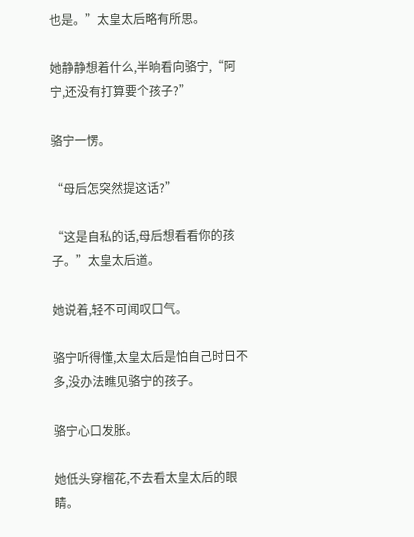也是。”太皇太后略有所思。

她静静想着什么,半晌看向骆宁,“阿宁,还没有打算要个孩子?”

骆宁一愣。

“母后怎突然提这话?”

“这是自私的话,母后想看看你的孩子。”太皇太后道。

她说着,轻不可闻叹口气。

骆宁听得懂,太皇太后是怕自己时日不多,没办法瞧见骆宁的孩子。

骆宁心口发胀。

她低头穿榴花,不去看太皇太后的眼睛。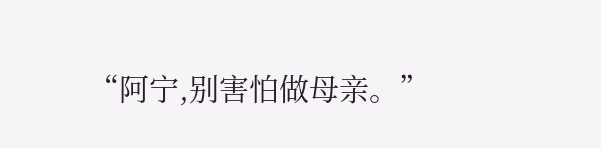“阿宁,别害怕做母亲。”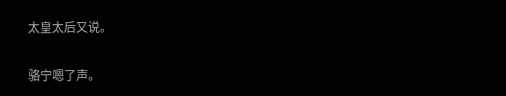太皇太后又说。

骆宁嗯了声。